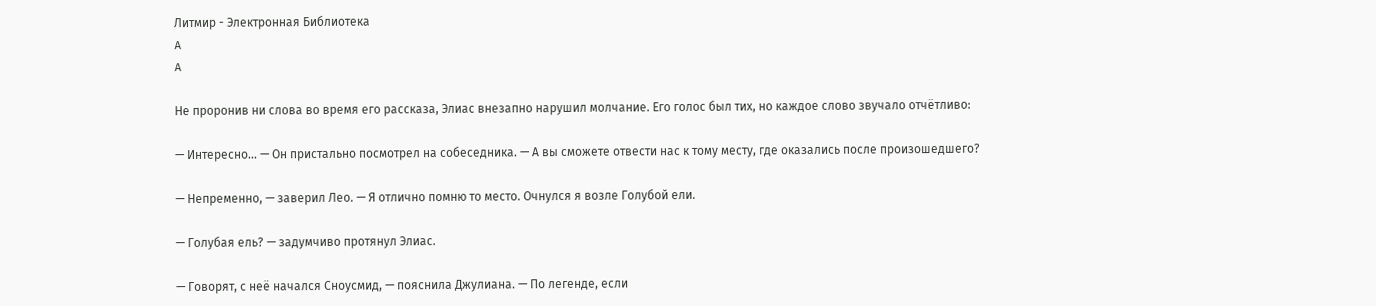Литмир - Электронная Библиотека
A
A

Не проронив ни слова во время его рассказа, Элиас внезапно нарушил молчание. Его голос был тих, но каждое слово звучало отчётливо:

— Интересно... — Он пристально посмотрел на собеседника. — А вы сможете отвести нас к тому месту, где оказались после произошедшего?

— Непременно, — заверил Лео. — Я отлично помню то место. Очнулся я возле Голубой ели.

— Голубая ель? — задумчиво протянул Элиас.

— Говорят, с неё начался Сноусмид, — пояснила Джулиана. — По легенде, если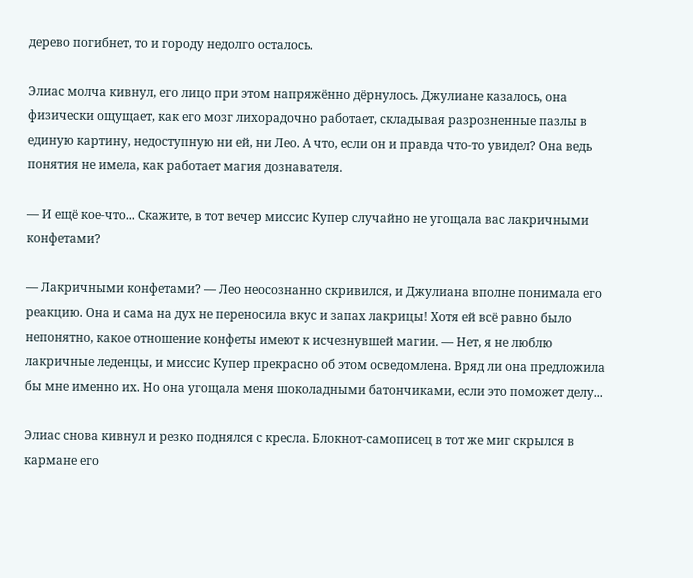дерево погибнет, то и городу недолго осталось.

Элиас молча кивнул, его лицо при этом напряжённо дёрнулось. Джулиане казалось, она физически ощущает, как его мозг лихорадочно работает, складывая разрозненные пазлы в единую картину, недоступную ни ей, ни Лео. А что, если он и правда что-то увидел? Она ведь понятия не имела, как работает магия дознавателя.

— И ещё кое-что... Скажите, в тот вечер миссис Купер случайно не угощала вас лакричными конфетами?

— Лакричными конфетами? — Лео неосознанно скривился, и Джулиана вполне понимала его реакцию. Она и сама на дух не переносила вкус и запах лакрицы! Хотя ей всё равно было непонятно, какое отношение конфеты имеют к исчезнувшей магии. — Нет, я не люблю лакричные леденцы, и миссис Купер прекрасно об этом осведомлена. Вряд ли она предложила бы мне именно их. Но она угощала меня шоколадными батончиками, если это поможет делу...

Элиас снова кивнул и резко поднялся с кресла. Блокнот-самописец в тот же миг скрылся в кармане его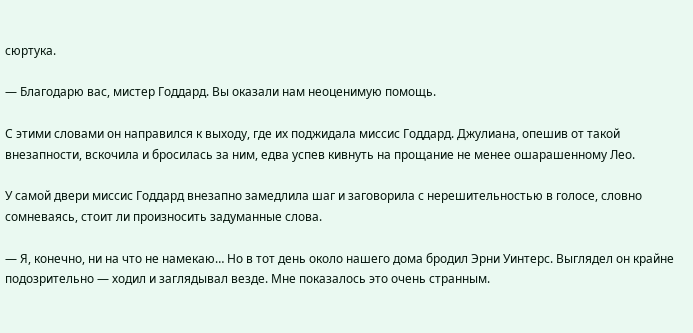сюртука.

— Благодарю вас, мистер Годдард. Вы оказали нам неоценимую помощь.

С этими словами он направился к выходу, где их поджидала миссис Годдард. Джулиана, опешив от такой внезапности, вскочила и бросилась за ним, едва успев кивнуть на прощание не менее ошарашенному Лео.

У самой двери миссис Годдард внезапно замедлила шаг и заговорила с нерешительностью в голосе, словно сомневаясь, стоит ли произносить задуманные слова.

— Я, конечно, ни на что не намекаю… Но в тот день около нашего дома бродил Эрни Уинтерс. Выглядел он крайне подозрительно — ходил и заглядывал везде. Мне показалось это очень странным.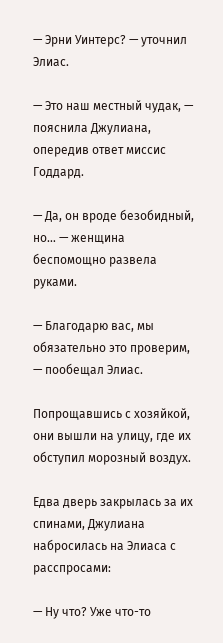— Эрни Уинтерс? — уточнил Элиас.

— Это наш местный чудак, — пояснила Джулиана, опередив ответ миссис Годдард.

— Да, он вроде безобидный, но… — женщина беспомощно развела руками.

— Благодарю вас, мы обязательно это проверим, — пообещал Элиас.

Попрощавшись с хозяйкой, они вышли на улицу, где их обступил морозный воздух.

Едва дверь закрылась за их спинами, Джулиана набросилась на Элиаса с расспросами:

— Ну что? Уже что-то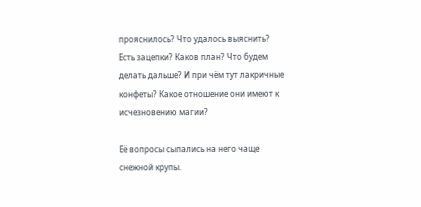прояснилось? Что удалось выяснить? Есть зацепки? Каков план? Что будем делать дальше? И при чём тут лакричные конфеты? Какое отношение они имеют к исчезновению магии?

Её вопросы сыпались на него чаще снежной крупы.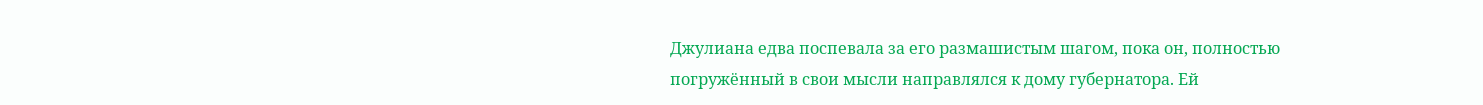Джулиана едва поспевала за его размашистым шагом, пока он, полностью погружённый в свои мысли направлялся к дому губернатора. Ей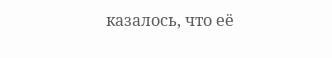казалось, что её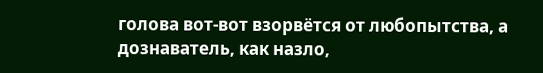голова вот-вот взорвётся от любопытства, а дознаватель, как назло,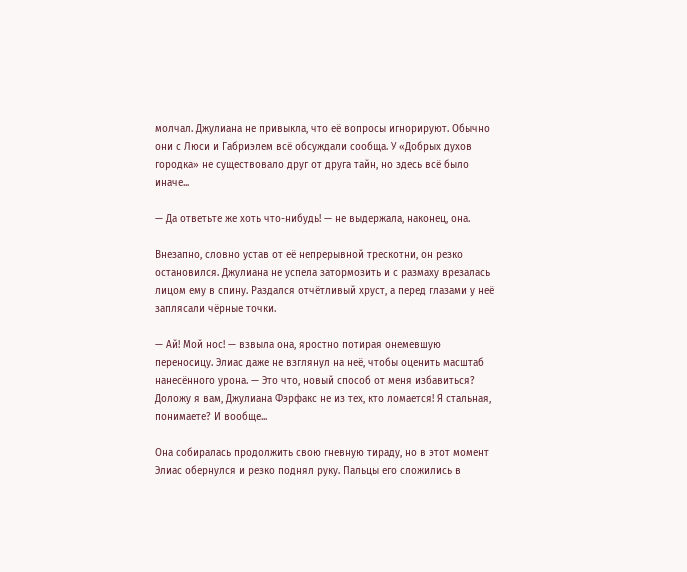молчал. Джулиана не привыкла, что её вопросы игнорируют. Обычно они с Люси и Габриэлем всё обсуждали сообща. У «Добрых духов городка» не существовало друг от друга тайн, но здесь всё было иначе...

— Да ответьте же хоть что-нибудь! — не выдержала, наконец, она.

Внезапно, словно устав от её непрерывной трескотни, он резко остановился. Джулиана не успела затормозить и с размаху врезалась лицом ему в спину. Раздался отчётливый хруст, а перед глазами у неё заплясали чёрные точки.

— Ай! Мой нос! — взвыла она, яростно потирая онемевшую переносицу. Элиас даже не взглянул на неё, чтобы оценить масштаб нанесённого урона. — Это что, новый способ от меня избавиться? Доложу я вам, Джулиана Фэрфакс не из тех, кто ломается! Я стальная, понимаете? И вообще...

Она собиралась продолжить свою гневную тираду, но в этот момент Элиас обернулся и резко поднял руку. Пальцы его сложились в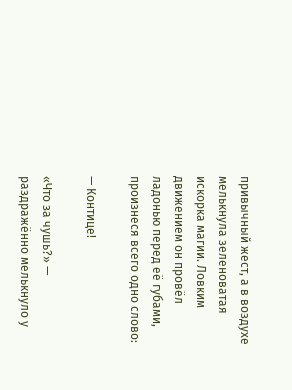привычный жест, а в воздухе мелькнула зеленоватая искорка магии. Ловким движением он провёл ладонью перед её губами, произнеся всего одно слово:

— Контице!

«Что за чушь?» — раздражённо мелькнуло у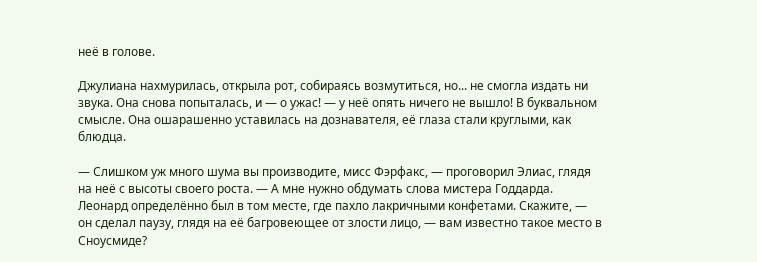неё в голове.

Джулиана нахмурилась, открыла рот, собираясь возмутиться, но... не смогла издать ни звука. Она снова попыталась, и — о ужас! — у неё опять ничего не вышло! В буквальном смысле. Она ошарашенно уставилась на дознавателя, её глаза стали круглыми, как блюдца.

— Слишком уж много шума вы производите, мисс Фэрфакс, — проговорил Элиас, глядя на неё с высоты своего роста. — А мне нужно обдумать слова мистера Годдарда. Леонард определённо был в том месте, где пахло лакричными конфетами. Скажите, — он сделал паузу, глядя на её багровеющее от злости лицо, — вам известно такое место в Сноусмиде?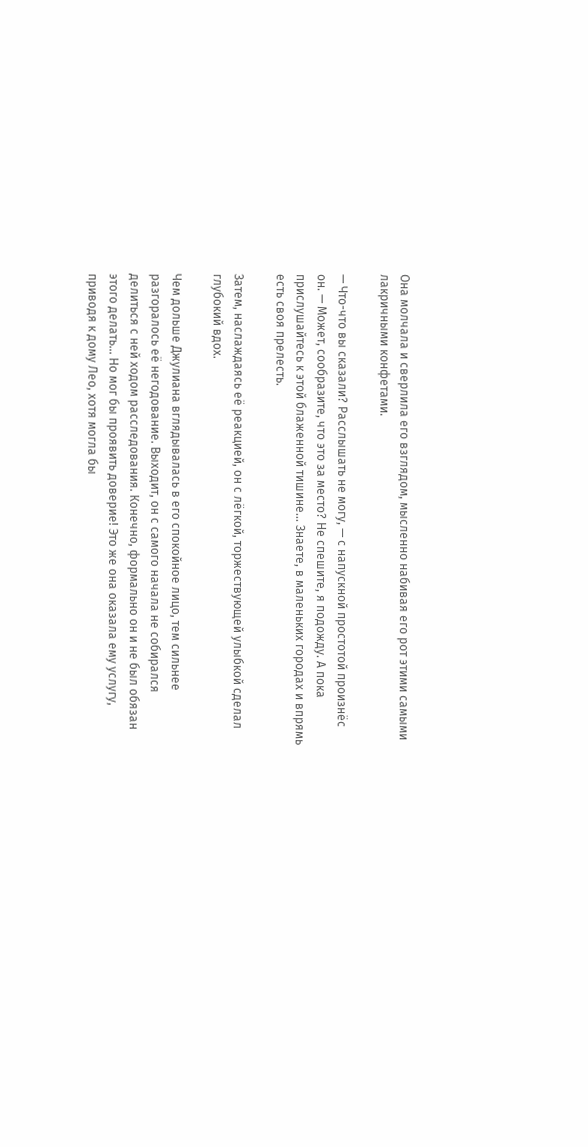Она молчала и сверлила его взглядом, мысленно набивая его рот этими самыми лакричными конфетами.

— Что-что вы сказали? Расслышать не могу, — с напускной простотой произнёс он. — Может, сообразите, что это за место? Не спешите, я подожду. А пока прислушайтесь к этой блаженной тишине... Знаете, в маленьких городах и впрямь есть своя прелесть.

Затем, наслаждаясь её реакцией, он с лёгкой, торжествующей улыбкой сделал глубокий вдох.

Чем дольше Джулиана вглядывалась в его спокойное лицо, тем сильнее разгоралось её негодование. Выходит, он с самого начала не собирался делиться с ней ходом расследования. Конечно, формально он и не был обязан этого делать... Но мог бы проявить доверие! Это же она оказала ему услугу, приводя к дому Лео, хотя могла бы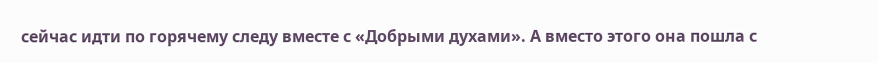сейчас идти по горячему следу вместе с «Добрыми духами». А вместо этого она пошла с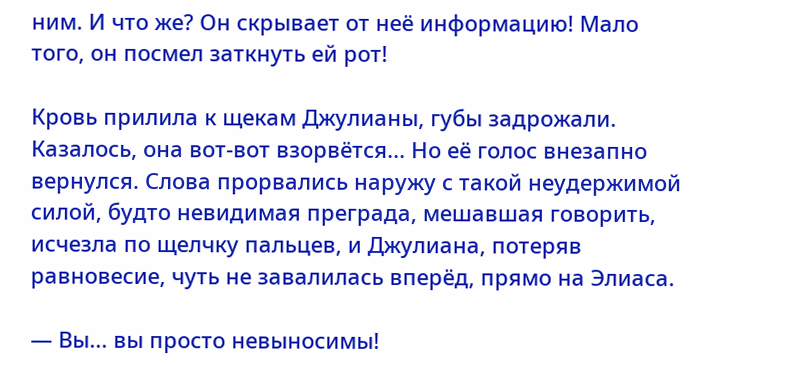ним. И что же? Он скрывает от неё информацию! Мало того, он посмел заткнуть ей рот!

Кровь прилила к щекам Джулианы, губы задрожали. Казалось, она вот-вот взорвётся... Но её голос внезапно вернулся. Слова прорвались наружу с такой неудержимой силой, будто невидимая преграда, мешавшая говорить, исчезла по щелчку пальцев, и Джулиана, потеряв равновесие, чуть не завалилась вперёд, прямо на Элиаса.

— Вы... вы просто невыносимы!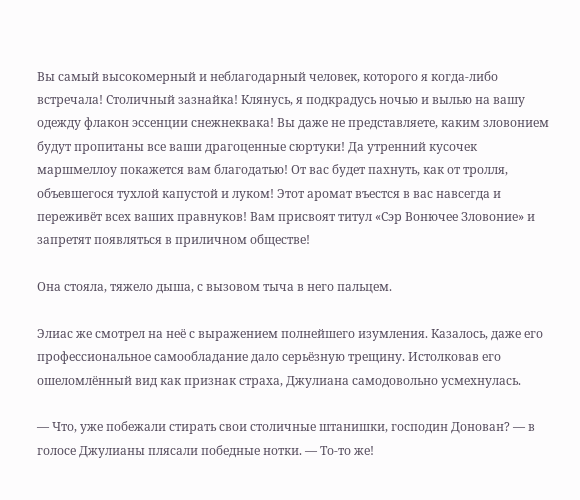Вы самый высокомерный и неблагодарный человек, которого я когда-либо встречала! Столичный зазнайка! Клянусь, я подкрадусь ночью и вылью на вашу одежду флакон эссенции снежнеквака! Вы даже не представляете, каким зловонием будут пропитаны все ваши драгоценные сюртуки! Да утренний кусочек маршмеллоу покажется вам благодатью! От вас будет пахнуть, как от тролля, объевшегося тухлой капустой и луком! Этот аромат въестся в вас навсегда и переживёт всех ваших правнуков! Вам присвоят титул «Сэр Вонючее Зловоние» и запретят появляться в приличном обществе!

Она стояла, тяжело дыша, с вызовом тыча в него пальцем.

Элиас же смотрел на неё с выражением полнейшего изумления. Казалось, даже его профессиональное самообладание дало серьёзную трещину. Истолковав его ошеломлённый вид как признак страха, Джулиана самодовольно усмехнулась.

— Что, уже побежали стирать свои столичные штанишки, господин Донован? — в голосе Джулианы плясали победные нотки. — То-то же!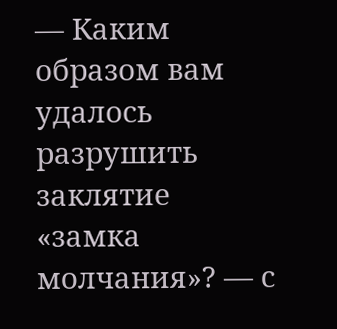— Каким образом вам удалось разрушить заклятие «замка молчания»? — с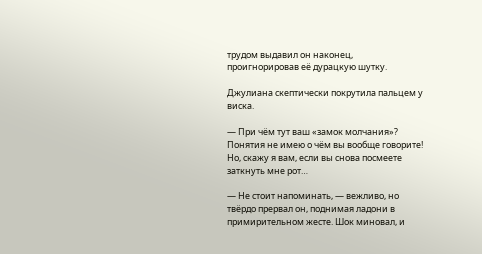трудом выдавил он наконец, проигнорировав её дурацкую шутку.

Джулиана скептически покрутила пальцем у виска.

— При чём тут ваш «замок молчания»? Понятия не имею о чём вы вообще говорите! Но, скажу я вам, если вы снова посмеете заткнуть мне рот…

— Не стоит напоминать, — вежливо, но твёрдо прервал он, поднимая ладони в примирительном жесте. Шок миновал, и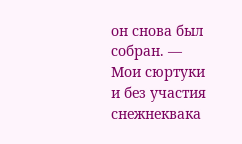он снова был собран. — Мои сюртуки и без участия снежнеквака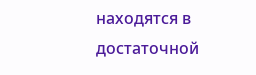находятся в достаточной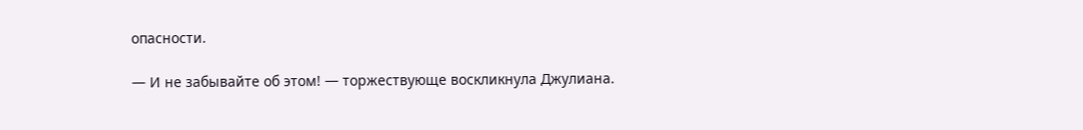опасности.

— И не забывайте об этом! — торжествующе воскликнула Джулиана.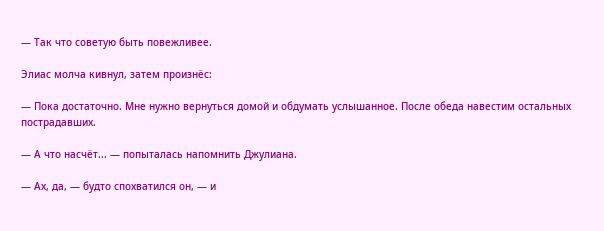— Так что советую быть повежливее.

Элиас молча кивнул, затем произнёс:

— Пока достаточно. Мне нужно вернуться домой и обдумать услышанное. После обеда навестим остальных пострадавших.

— А что насчёт... — попыталась напомнить Джулиана.

— Ах, да, — будто спохватился он, — и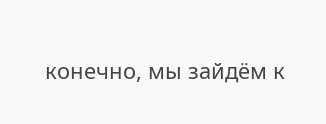конечно, мы зайдём к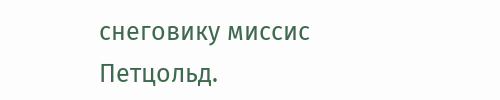снеговику миссис Петцольд.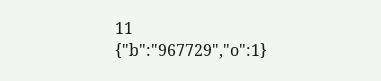11
{"b":"967729","o":1}